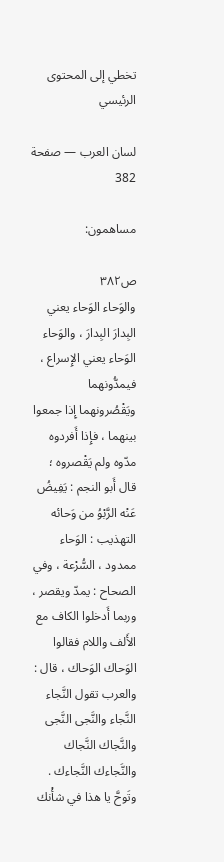تخطي إلى المحتوى الرئيسي

لسان العرب — صفحة 382

مساهمون:

ص٣٨٢
والوَحاء الوَحاء يعني البِدارَ البِدارَ ، والوَحاء الوَحاء يعني الإِسراع ، فيمدُّونهما ويَقْصُرونهما إِذا جمعوا بينهما ، فإِذا أَفردوه مدّوه ولم يَقْصروه ؛ قال أَبو النجم : يَفِيضُ عَنْه الرَّبْوُ من وَحائه التهذيب : الوَحاء ممدود ، السُّرْعة ، وفي الصحاح : يمدّ ويقصر ، وربما أَدخلوا الكاف مع الأَلف واللام فقالوا الوَحاك الوَحاك ، قال : والعرب تقول النَّجاء النَّجاء والنَّجى النَّجى والنَّجاك النَّجاك والنَّجاءك النَّجاءك . وتَوحَّ يا هذا في شأْنك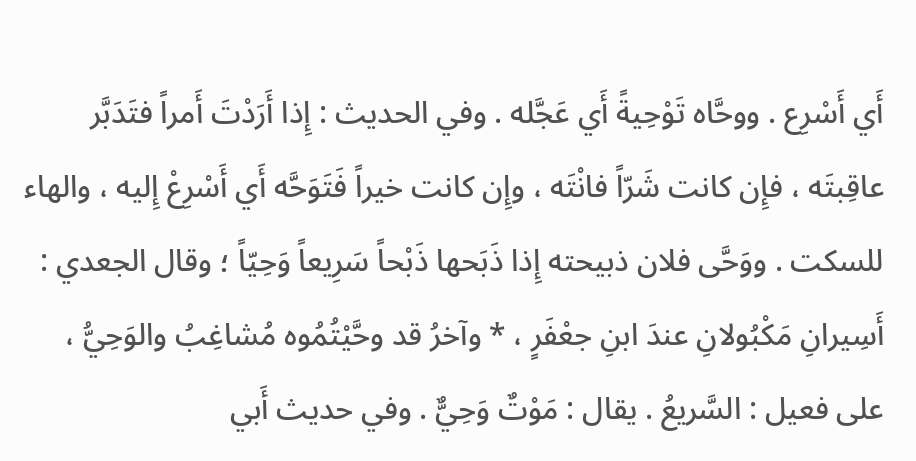أَي أَسْرِع . ووحَّاه تَوْحِيةً أَي عَجَّله . وفي الحديث : إِذا أَرَدْتَ أَمراً فتَدَبَّر عاقِبتَه ، فإِن كانت شَرّاً فانْتَه ، وإِن كانت خيراً فَتَوَحَّه أَي أَسْرِعْ إِليه ، والهاء للسكت . ووَحَّى فلان ذبيحته إِذا ذَبَحها ذَبْحاً سَرِيعاً وَحِيّاً ؛ وقال الجعدي : أَسِيرانِ مَكْبُولانِ عندَ ابنِ جعْفَرٍ ، * وآخرُ قد وحَّيْتُمُوه مُشاغِبُ والوَحِيُّ ، على فعيل : السَّريعُ . يقال : مَوْتٌ وَحِيٌّ . وفي حديث أَبي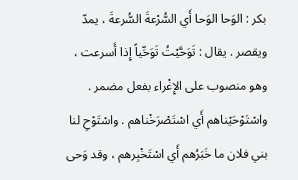بكر : الوَحا الوَحا أَي السُّرْعةَ السُّرعةَ ، يمدّ ويقصر . يقال : تَوَحَّيْتُ تَوَحِّياً إِذا أَسرعت ، وهو منصوب على الإِغْراء بفعل مضمر . واسْتَوْحَيْناهم أَي اسْتَصْرَخْناهم . واسْتَوْحِ لنا بني فلان ما خَبَرُهم أَي اسْتَخْبِرهم ، وقد وَحى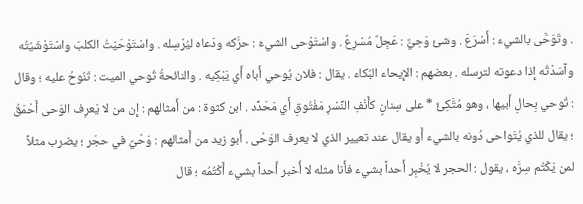. وتَوَحَّى بالشيء : أَسْرَعَ . وشئ وَحِيٌّ : عَجِلٌ مُسْرِعٌ . واسْتَوْحى الشيءَ : حرَّكه ودَعاه ليُرْسِله . واسْتَوْحَيْتُ الكلبَ واسْتَوْشَيْتُه وآسَدْتُه إِذا دعوته لترسله . بعضهم : الإِيحاء البُكاء . يقال : فلان يُوحي أَباه أَي يَبْكِيه . والنائحةُ تُوحي الميت : تَنُوحُ عليه ؛ وقال : تُوحي بِحالِ أَبيها ، وهو مُتَّكِئٌ * على سِنانٍ كأَنْفِ النِّسْرِ مَفْتُوقِ أَي مَحَدِّد . ابن كثوة : من أَمثالهم : إِن من لا يَعرِف الوَحى أَحْمَقُ ؛ يقال للذي يُتَواحى دُونه بالشيء أَو يقال عند تعيير الذي لا يعرف الوَحْى . أَبو زيد من أَمثالهم : وَحْيٌ في حجَر ؛ يضرب مثلاً لمن يَكْتُم سِرَّه ، يقول : الحجر لا يُخْبِر أَحداً بشيء فأَنا مثله لا أُخبر أَحداً بشيء أَكْتُمُه ؛ قال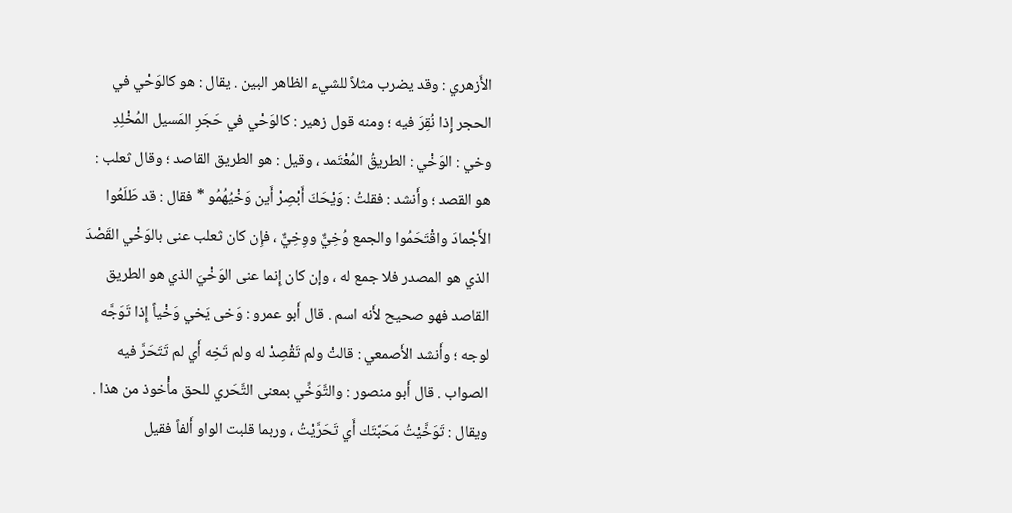الأَزهري : وقد يضرب مثلاً للشيء الظاهر البين . يقال : هو كالوَحْي في الحجر إِذا نُقِرَ فيه ؛ ومنه قول زهير : كالوَحْي في حَجَرِ المَسيل المُخْلِدِ
وخي : الوَخْي : الطريقُ المُعْتَمد ، وقيل : هو الطريق القاصد ؛ وقال ثعلب : هو القصد ؛ وأَنشد : فقلتُ : وَيْحَكَ أَبْصِرْ أَين وَخْيُهُمُو * فقال : قد طَلَعُوا الأَجْمادَ واقْتَحَمُوا والجمع وُخِيٌّ ووِخِيٌّ ، فإِن كان ثعلب عنى بالوَخْي القَصْدَ الذي هو المصدر فلا جمع له ، وإن كان إِنما عنى الوَخْيَ الذي هو الطريق القاصد فهو صحيح لأَنه اسم . قال أَبو عمرو : وَخى يَخي وَخْياً إِذا تَوَجَّه لوجه ؛ وأَنشد الأَصمعي : قالتْ ولم تَقْصِدْ له ولم تَخِه أَي لم تَتَحَرَّ فيه الصواب . قال أَبو منصور : والتَّوَخِّي بمعنى التَّحَري للحق مأْخوذ من هذا . ويقال : تَوَخَّيْتُ مَحَبَّتَك أَي تَحَرَّيْتُ ، وربما قلبت الواو أَلفاً فقيل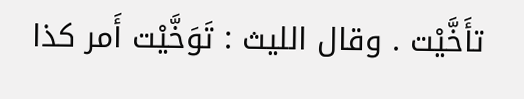تأَخَّيْت . وقال الليث : تَوَخَّيْت أَمر كذا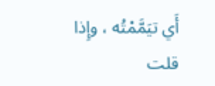أَي تيَمَّمْتُه ، وإِذا قلت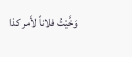وَخَّيْتُ فلاناً لأَمر كذا